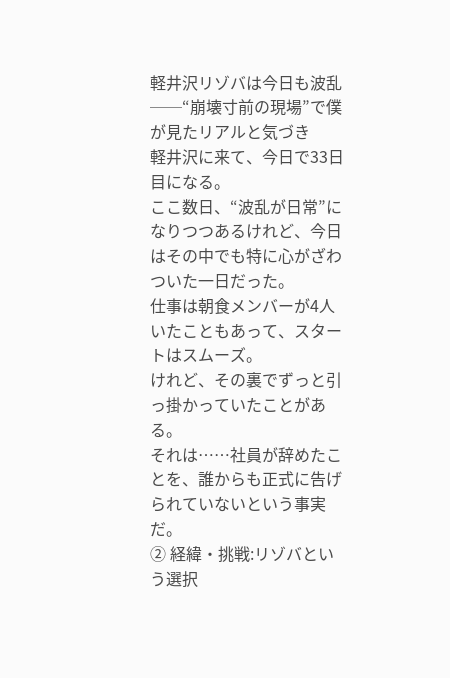軽井沢リゾバは今日も波乱──“崩壊寸前の現場”で僕が見たリアルと気づき
軽井沢に来て、今日で33日目になる。
ここ数日、“波乱が日常”になりつつあるけれど、今日はその中でも特に心がざわついた一日だった。
仕事は朝食メンバーが4人いたこともあって、スタートはスムーズ。
けれど、その裏でずっと引っ掛かっていたことがある。
それは……社員が辞めたことを、誰からも正式に告げられていないという事実だ。
② 経緯・挑戦:リゾバという選択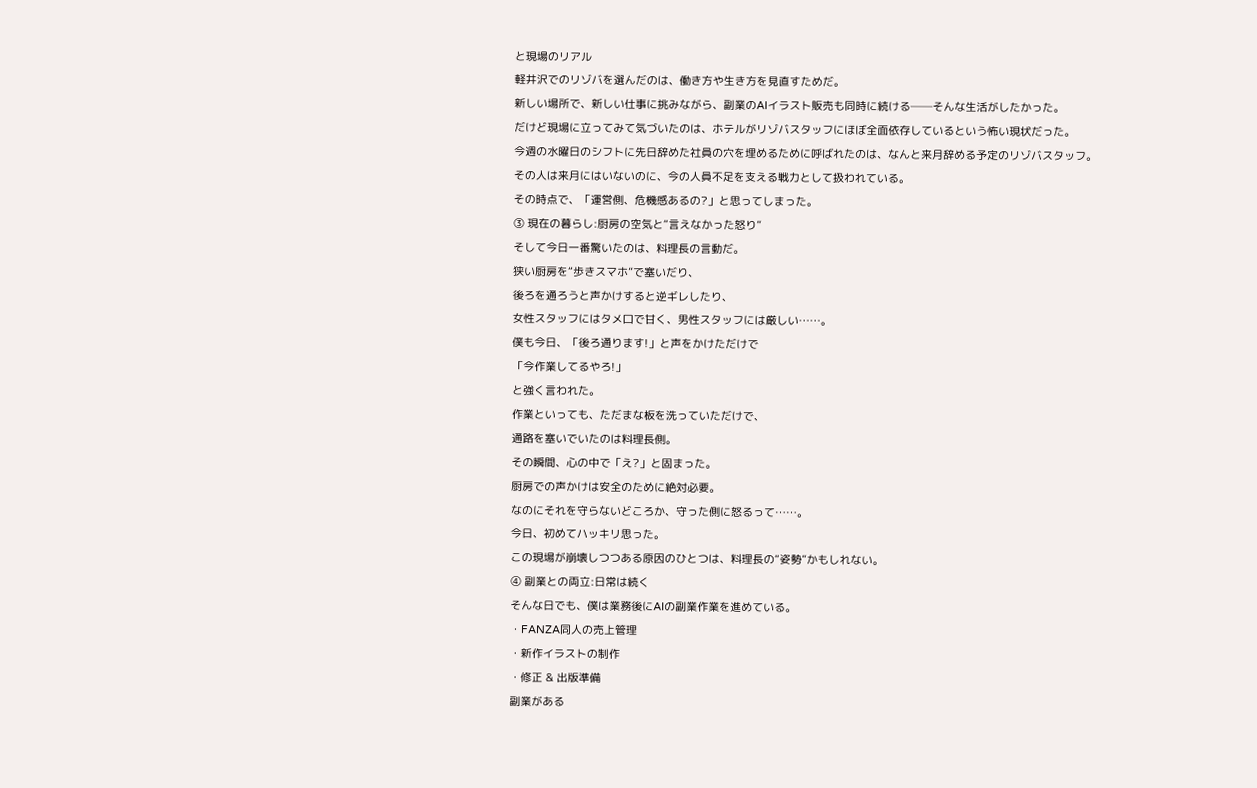と現場のリアル
軽井沢でのリゾバを選んだのは、働き方や生き方を見直すためだ。
新しい場所で、新しい仕事に挑みながら、副業のAIイラスト販売も同時に続ける──そんな生活がしたかった。
だけど現場に立ってみて気づいたのは、ホテルがリゾバスタッフにほぼ全面依存しているという怖い現状だった。
今週の水曜日のシフトに先日辞めた社員の穴を埋めるために呼ばれたのは、なんと来月辞める予定のリゾバスタッフ。
その人は来月にはいないのに、今の人員不足を支える戦力として扱われている。
その時点で、「運営側、危機感あるの?」と思ってしまった。
③ 現在の暮らし:厨房の空気と“言えなかった怒り”
そして今日一番驚いたのは、料理長の言動だ。
狭い厨房を“歩きスマホ”で塞いだり、
後ろを通ろうと声かけすると逆ギレしたり、
女性スタッフにはタメ口で甘く、男性スタッフには厳しい……。
僕も今日、「後ろ通ります!」と声をかけただけで
「今作業してるやろ!」
と強く言われた。
作業といっても、ただまな板を洗っていただけで、
通路を塞いでいたのは料理長側。
その瞬間、心の中で「え?」と固まった。
厨房での声かけは安全のために絶対必要。
なのにそれを守らないどころか、守った側に怒るって……。
今日、初めてハッキリ思った。
この現場が崩壊しつつある原因のひとつは、料理長の“姿勢”かもしれない。
④ 副業との両立:日常は続く
そんな日でも、僕は業務後にAIの副業作業を進めている。
・FANZA同人の売上管理
・新作イラストの制作
・修正 & 出版準備
副業がある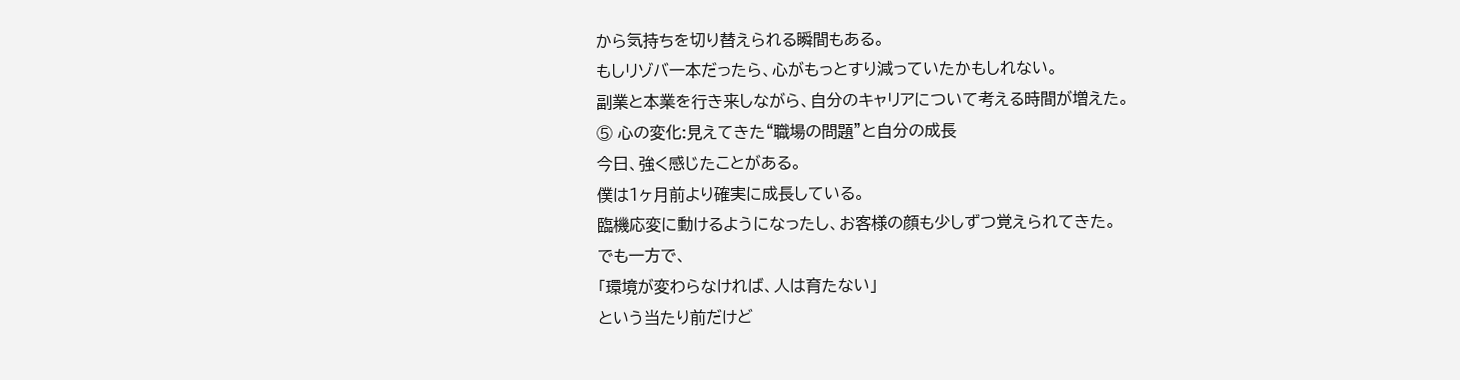から気持ちを切り替えられる瞬間もある。
もしリゾバ一本だったら、心がもっとすり減っていたかもしれない。
副業と本業を行き来しながら、自分のキャリアについて考える時間が増えた。
⑤ 心の変化:見えてきた“職場の問題”と自分の成長
今日、強く感じたことがある。
僕は1ヶ月前より確実に成長している。
臨機応変に動けるようになったし、お客様の顔も少しずつ覚えられてきた。
でも一方で、
「環境が変わらなければ、人は育たない」
という当たり前だけど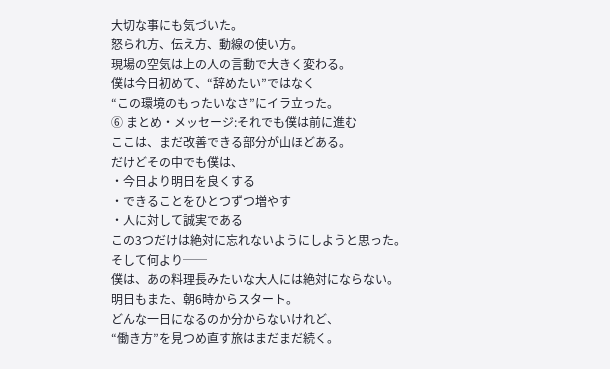大切な事にも気づいた。
怒られ方、伝え方、動線の使い方。
現場の空気は上の人の言動で大きく変わる。
僕は今日初めて、“辞めたい”ではなく
“この環境のもったいなさ”にイラ立った。
⑥ まとめ・メッセージ:それでも僕は前に進む
ここは、まだ改善できる部分が山ほどある。
だけどその中でも僕は、
・今日より明日を良くする
・できることをひとつずつ増やす
・人に対して誠実である
この3つだけは絶対に忘れないようにしようと思った。
そして何より──
僕は、あの料理長みたいな大人には絶対にならない。
明日もまた、朝6時からスタート。
どんな一日になるのか分からないけれど、
“働き方”を見つめ直す旅はまだまだ続く。